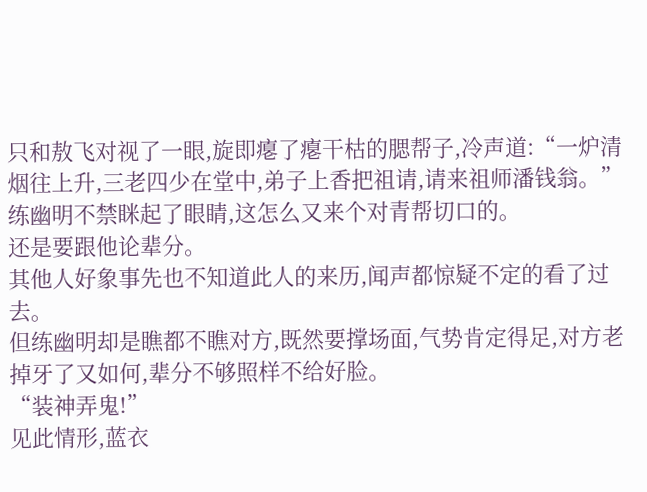只和敖飞对视了一眼,旋即瘪了瘪干枯的腮帮子,冷声道:“一炉清烟往上升,三老四少在堂中,弟子上香把祖请,请来祖师潘钱翁。”
练幽明不禁眯起了眼睛,这怎么又来个对青帮切口的。
还是要跟他论辈分。
其他人好象事先也不知道此人的来历,闻声都惊疑不定的看了过去。
但练幽明却是瞧都不瞧对方,既然要撑场面,气势肯定得足,对方老掉牙了又如何,辈分不够照样不给好脸。
“装神弄鬼!”
见此情形,蓝衣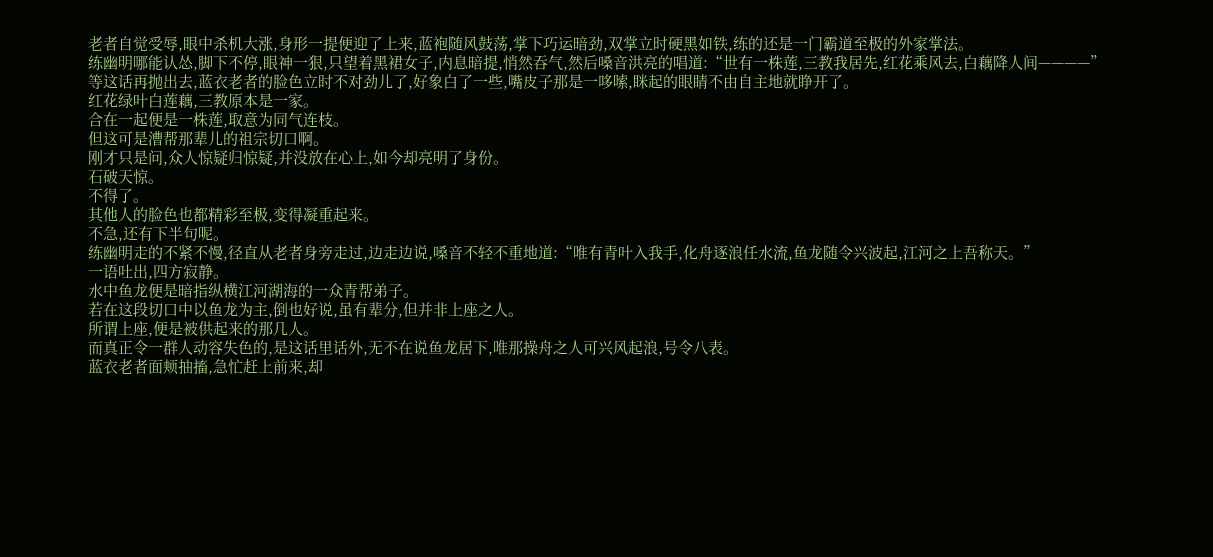老者自觉受辱,眼中杀机大涨,身形一提便迎了上来,蓝袍随风鼓荡,掌下巧运暗劲,双掌立时硬黑如铁,练的还是一门霸道至极的外家掌法。
练幽明哪能认怂,脚下不停,眼神一狠,只望着黑裙女子,内息暗提,悄然吞气,然后嗓音洪亮的唱道:“世有一株莲,三教我居先,红花乘风去,白藕降人间————”
等这话再抛出去,蓝衣老者的脸色立时不对劲儿了,好象白了一些,嘴皮子那是一哆嗦,眯起的眼睛不由自主地就睁开了。
红花绿叶白莲藕,三教原本是一家。
合在一起便是一株莲,取意为同气连枝。
但这可是漕帮那辈儿的祖宗切口啊。
刚才只是问,众人惊疑归惊疑,并没放在心上,如今却亮明了身份。
石破天惊。
不得了。
其他人的脸色也都精彩至极,变得凝重起来。
不急,还有下半句呢。
练幽明走的不紧不慢,径直从老者身旁走过,边走边说,嗓音不轻不重地道:“唯有青叶入我手,化舟逐浪任水流,鱼龙随令兴波起,江河之上吾称天。”
一语吐出,四方寂静。
水中鱼龙便是暗指纵横江河湖海的一众青帮弟子。
若在这段切口中以鱼龙为主,倒也好说,虽有辈分,但并非上座之人。
所谓上座,便是被供起来的那几人。
而真正令一群人动容失色的,是这话里话外,无不在说鱼龙居下,唯那操舟之人可兴风起浪,号令八表。
蓝衣老者面颊抽搐,急忙赶上前来,却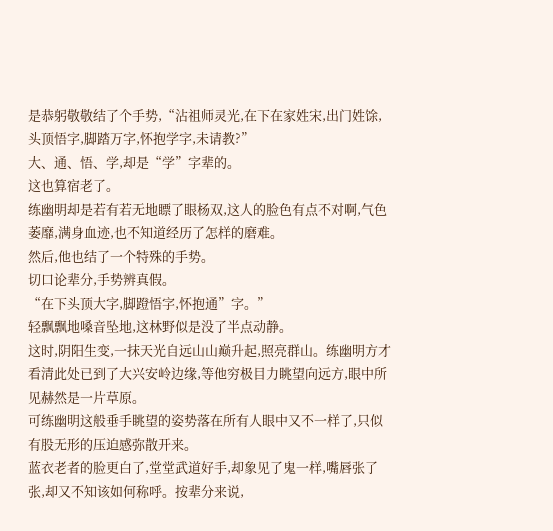是恭躬敬敬结了个手势,“沾祖师灵光,在下在家姓宋,出门姓馀,头顶悟字,脚踏万字,怀抱学字,未请教?”
大、通、悟、学,却是“学”字辈的。
这也算宿老了。
练幽明却是若有若无地瞟了眼杨双,这人的脸色有点不对啊,气色萎靡,满身血迹,也不知道经历了怎样的磨难。
然后,他也结了一个特殊的手势。
切口论辈分,手势辨真假。
“在下头顶大字,脚蹬悟字,怀抱通”字。”
轻飘飘地嗓音坠地,这林野似是没了半点动静。
这时,阴阳生变,一抹天光自远山山巅升起,照亮群山。练幽明方才看清此处已到了大兴安岭边缘,等他穷极目力眺望向远方,眼中所见赫然是一片草原。
可练幽明这般垂手眺望的姿势落在所有人眼中又不一样了,只似有股无形的压迫感弥散开来。
蓝衣老者的脸更白了,堂堂武道好手,却象见了鬼一样,嘴唇张了张,却又不知该如何称呼。按辈分来说,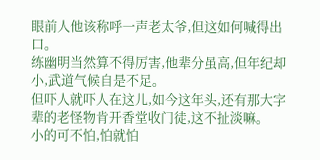眼前人他该称呼一声老太爷,但这如何喊得出口。
练幽明当然算不得厉害,他辈分虽高,但年纪却小,武道气候自是不足。
但吓人就吓人在这儿,如今这年头,还有那大字辈的老怪物肯开香堂收门徒,这不扯淡嘛。
小的可不怕,怕就怕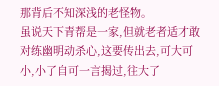那背后不知深浅的老怪物。
虽说天下青帮是一家,但就老者适才敢对练幽明动杀心,这要传出去,可大可小,小了自可一言揭过,往大了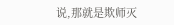说,那就是欺师灭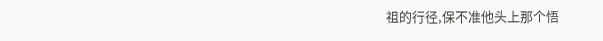祖的行径,保不准他头上那个悟